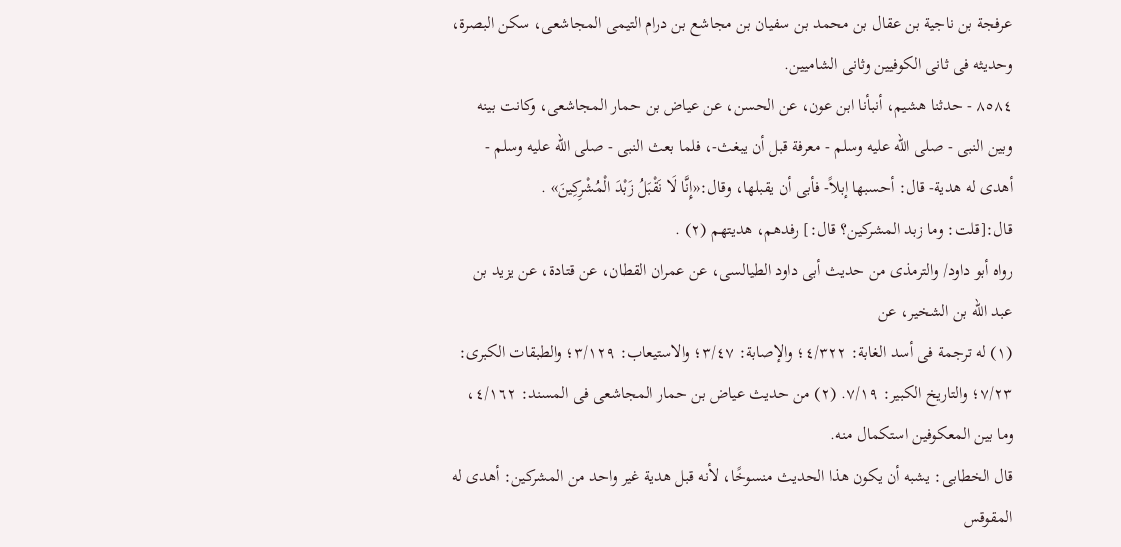عرفجة بن ناجية بن عقال بن محمد بن سفيان بن مجاشع بن درام التيمى المجاشعى، سكن البصرة، وحديثه فى ثانى الكوفيين وثانى الشاميين.
٨٥٨٤ - حدثنا هشيم، أنبأنا ابن عون، عن الحسن، عن عياض بن حمار المجاشعى، وكانت بينه وبين النبى - صلى الله عليه وسلم - معرفة قبل أن يبغث-، فلما بعث النبى - صلى الله عليه وسلم - أهدى له هدية- قال: أحسبها إبلاً- فأبى أن يقبلها، وقال:«إِنَّا لَا نَقْبَلُ زَبْدَ الْمُشْرِكِينَ» .
قال:[قلت: وما زبد المشركين؟ قال:] رفدهم، هديتهم (٢) .
رواه أبو داود/ والترمذى من حديث أبى داود الطيالسى، عن عمران القطان، عن قتادة، عن يزيد بن عبد الله بن الشخير، عن
(١) له ترجمة فى أسد الغابة: ٤/٣٢٢؛ والإصابة: ٣/٤٧؛ والاستيعاب: ٣/١٢٩؛ والطبقات الكبرى: ٧/٢٣؛ والتاريخ الكبير: ٧/١٩. (٢) من حديث عياض بن حمار المجاشعى فى المسند: ٤/١٦٢، وما بين المعكوفين استكمال منه.
قال الخطابى: يشبه أن يكون هذا الحديث منسوخًا، لأنه قبل هدية غير واحد من المشركين: أهدى له المقوقس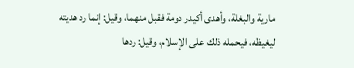مارية والبغلة، وأهدى أكيدر دومة فقبل منهما، وقيل: إنما رد هديته ليغيظه، فيحمله ذلك على الإسلام، وقيل: ردها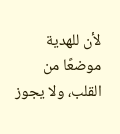لأن للهدية موضعًا من القلب، ولا يجوز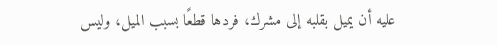عليه أن يميل بقلبه إلى مشرك، فردها قطعًا بسبب الميل، وليس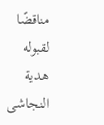مناقضًا لقبوله هدية النجاشى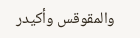والمقوقس وأكيدر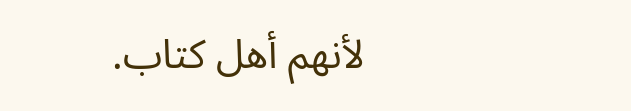لأنهم أهل كتاب.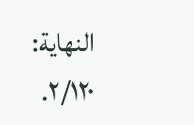النهاية: ٢/١٢٠.